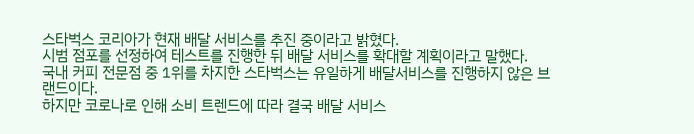스타벅스 코리아가 현재 배달 서비스를 추진 중이라고 밝혔다.
시범 점포를 선정하여 테스트를 진행한 뒤 배달 서비스를 확대할 계획이라고 말했다.
국내 커피 전문점 중 1위를 차지한 스타벅스는 유일하게 배달서비스를 진행하지 않은 브랜드이다.
하지만 코로나로 인해 소비 트렌드에 따라 결국 배달 서비스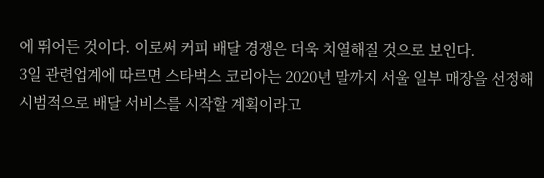에 뛰어든 것이다. 이로써 커피 배달 경쟁은 더욱 치열해질 것으로 보인다.
3일 관련업계에 따르면 스타벅스 코리아는 2020년 말까지 서울 일부 매장을 선정해 시범적으로 배달 서비스를 시작할 계획이라고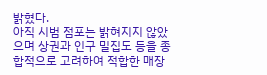밝혔다.
아직 시범 점포는 밝혀지지 않았으며 상권과 인구 밀집도 등을 종합적으로 고려하여 적합한 매장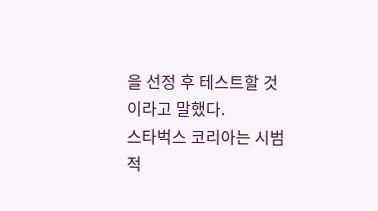을 선정 후 테스트할 것이라고 말했다.
스타벅스 코리아는 시범적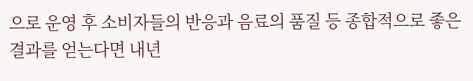으로 운영 후 소비자들의 반응과 음료의 품질 등 종합적으로 좋은 결과를 얻는다면 내년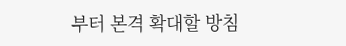부터 본격 확대할 방침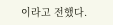이라고 전했다.